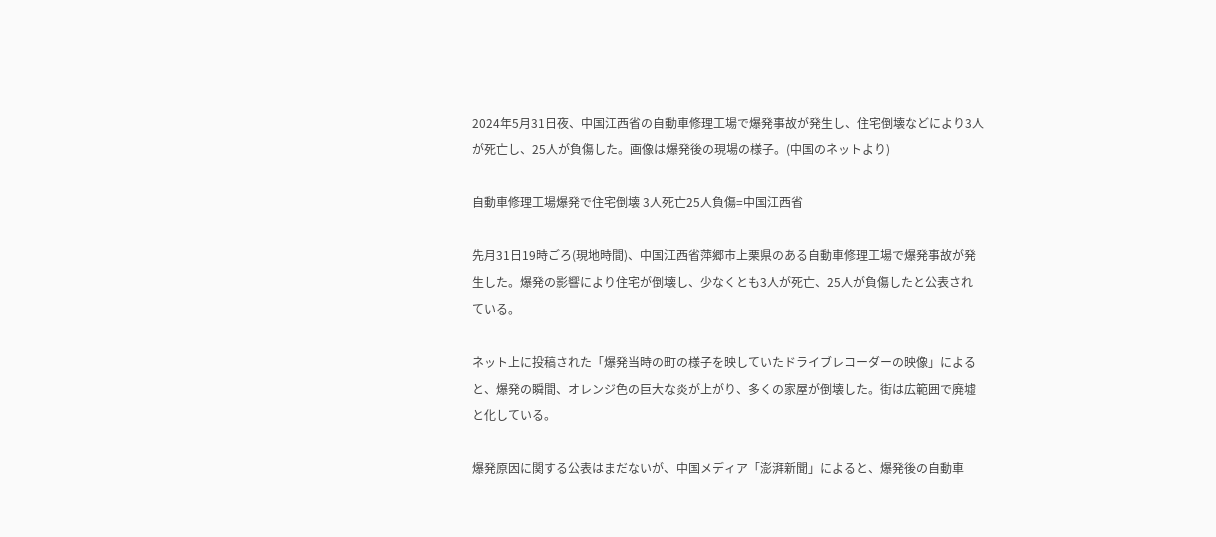2024年5月31日夜、中国江西省の自動車修理工場で爆発事故が発生し、住宅倒壊などにより3人が死亡し、25人が負傷した。画像は爆発後の現場の様子。(中国のネットより)

自動車修理工場爆発で住宅倒壊 3人死亡25人負傷=中国江西省

先月31日19時ごろ(現地時間)、中国江西省萍郷市上栗県のある自動車修理工場で爆発事故が発生した。爆発の影響により住宅が倒壊し、少なくとも3人が死亡、25人が負傷したと公表されている。

ネット上に投稿された「爆発当時の町の様子を映していたドライブレコーダーの映像」によると、爆発の瞬間、オレンジ色の巨大な炎が上がり、多くの家屋が倒壊した。街は広範囲で廃墟と化している。

爆発原因に関する公表はまだないが、中国メディア「澎湃新聞」によると、爆発後の自動車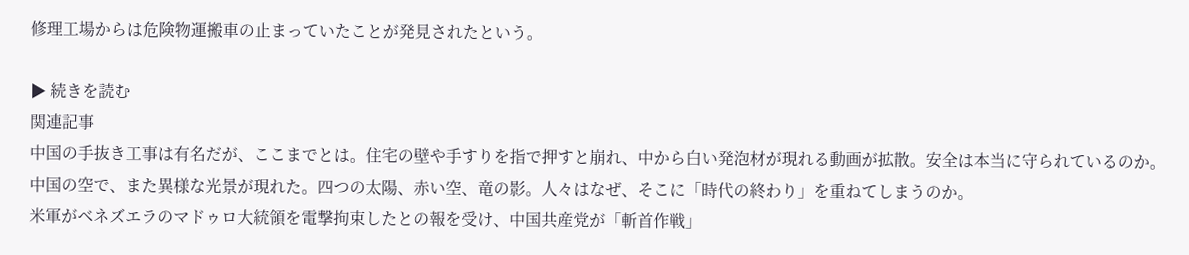修理工場からは危険物運搬車の止まっていたことが発見されたという。

▶ 続きを読む
関連記事
中国の手抜き工事は有名だが、ここまでとは。住宅の壁や手すりを指で押すと崩れ、中から白い発泡材が現れる動画が拡散。安全は本当に守られているのか。
中国の空で、また異様な光景が現れた。四つの太陽、赤い空、竜の影。人々はなぜ、そこに「時代の終わり」を重ねてしまうのか。
米軍がベネズエラのマドゥロ大統領を電撃拘束したとの報を受け、中国共産党が「斬首作戦」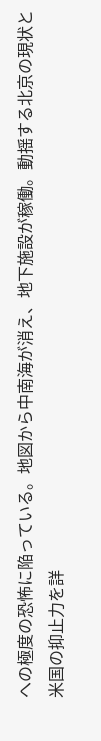への極度の恐怖に陥っている。地図から中南海が消え、地下施設が稼働。動揺する北京の現状と米国の抑止力を詳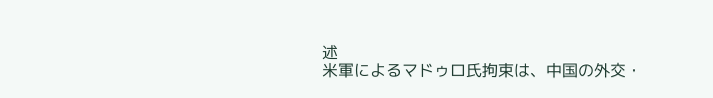述
米軍によるマドゥロ氏拘束は、中国の外交・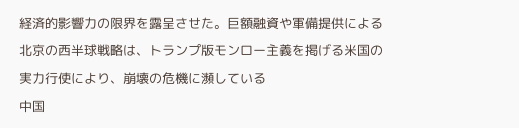経済的影響力の限界を露呈させた。巨額融資や軍備提供による北京の西半球戦略は、トランプ版モンロー主義を掲げる米国の実力行使により、崩壊の危機に瀕している
中国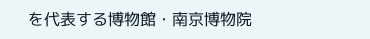を代表する博物館・南京博物院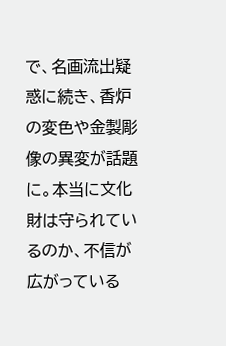で、名画流出疑惑に続き、香炉の変色や金製彫像の異変が話題に。本当に文化財は守られているのか、不信が広がっている